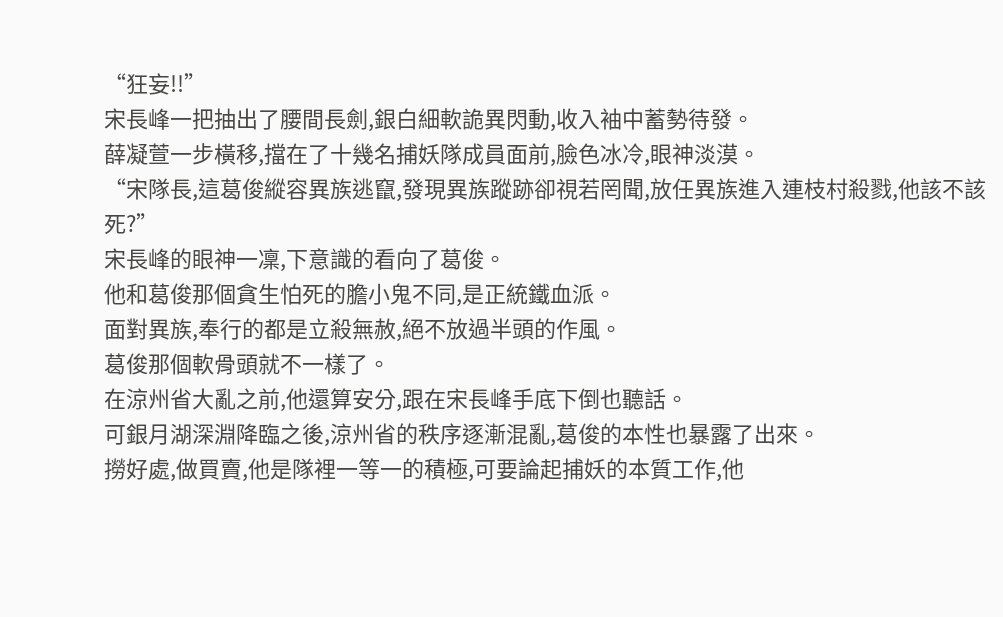“狂妄!!”
宋長峰一把抽出了腰間長劍,銀白細軟詭異閃動,收入袖中蓄勢待發。
薛凝萱一步橫移,擋在了十幾名捕妖隊成員面前,臉色冰冷,眼神淡漠。
“宋隊長,這葛俊縱容異族逃竄,發現異族蹤跡卻視若罔聞,放任異族進入連枝村殺戮,他該不該死?”
宋長峰的眼神一凜,下意識的看向了葛俊。
他和葛俊那個貪生怕死的膽小鬼不同,是正統鐵血派。
面對異族,奉行的都是立殺無赦,絕不放過半頭的作風。
葛俊那個軟骨頭就不一樣了。
在涼州省大亂之前,他還算安分,跟在宋長峰手底下倒也聽話。
可銀月湖深淵降臨之後,涼州省的秩序逐漸混亂,葛俊的本性也暴露了出來。
撈好處,做買賣,他是隊裡一等一的積極,可要論起捕妖的本質工作,他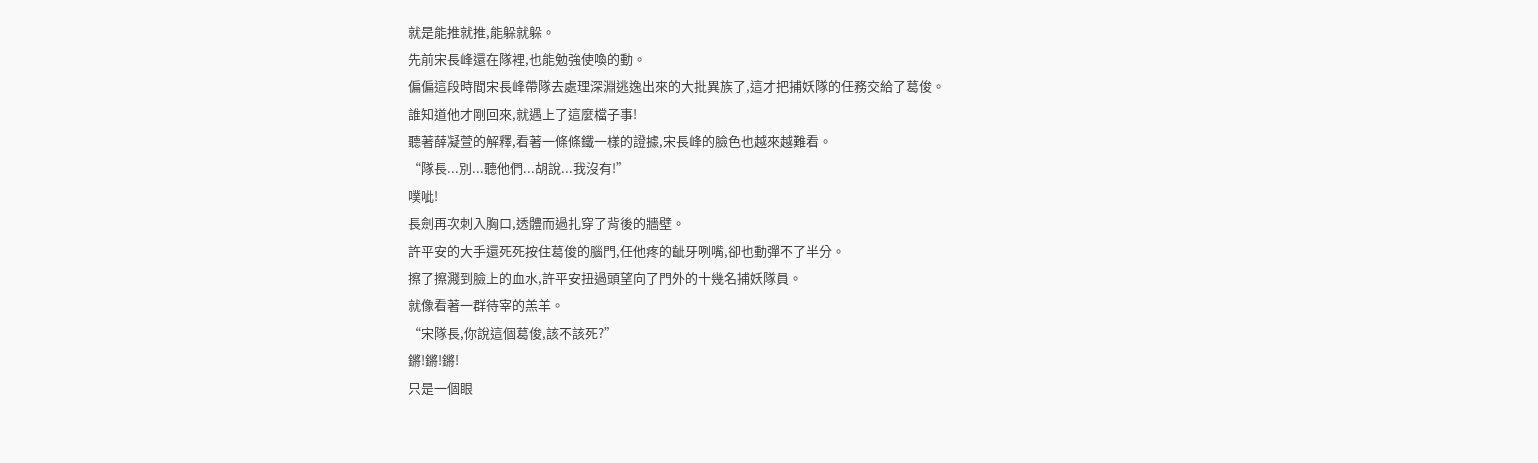就是能推就推,能躲就躲。
先前宋長峰還在隊裡,也能勉強使喚的動。
偏偏這段時間宋長峰帶隊去處理深淵逃逸出來的大批異族了,這才把捕妖隊的任務交給了葛俊。
誰知道他才剛回來,就遇上了這麼檔子事!
聽著薛凝萱的解釋,看著一條條鐵一樣的證據,宋長峰的臉色也越來越難看。
“隊長...別...聽他們...胡說...我沒有!”
噗呲!
長劍再次刺入胸口,透體而過扎穿了背後的牆壁。
許平安的大手還死死按住葛俊的腦門,任他疼的齜牙咧嘴,卻也動彈不了半分。
擦了擦濺到臉上的血水,許平安扭過頭望向了門外的十幾名捕妖隊員。
就像看著一群待宰的羔羊。
“宋隊長,你說這個葛俊,該不該死?”
鏘!鏘!鏘!
只是一個眼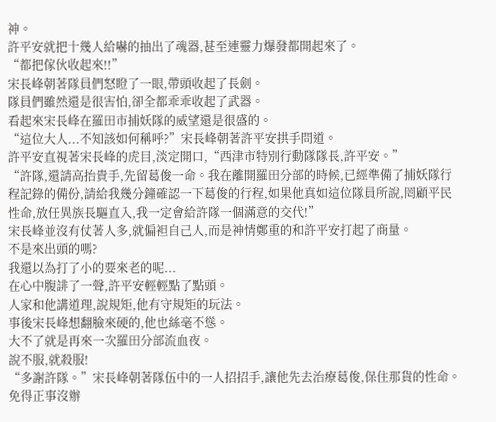神。
許平安就把十幾人給嚇的抽出了魂器,甚至連靈力爆發都開起來了。
“都把傢伙收起來!!”
宋長峰朝著隊員們怒瞪了一眼,帶頭收起了長劍。
隊員們雖然還是很害怕,卻全都乖乖收起了武器。
看起來宋長峰在羅田市捕妖隊的威望還是很盛的。
“這位大人...不知該如何稱呼?”宋長峰朝著許平安拱手問道。
許平安直視著宋長峰的虎目,淡定開口,“西津市特別行動隊隊長,許平安。”
“許隊,還請高抬貴手,先留葛俊一命。我在離開羅田分部的時候,已經準備了捕妖隊行程記錄的備份,請給我幾分鐘確認一下葛俊的行程,如果他真如這位隊員所說,罔顧平民性命,放任異族長驅直入,我一定會給許隊一個滿意的交代!”
宋長峰並沒有仗著人多,就偏袒自己人,而是神情鄭重的和許平安打起了商量。
不是來出頭的嗎?
我還以為打了小的要來老的呢...
在心中腹誹了一聲,許平安輕輕點了點頭。
人家和他講道理,說規矩,他有守規矩的玩法。
事後宋長峰想翻臉來硬的,他也絲毫不慫。
大不了就是再來一次羅田分部流血夜。
說不服,就殺服!
“多謝許隊。”宋長峰朝著隊伍中的一人招招手,讓他先去治療葛俊,保住那貨的性命。
免得正事沒辦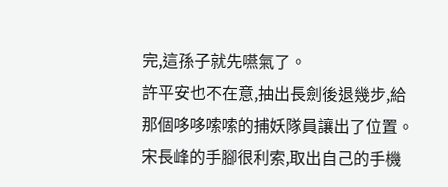完,這孫子就先嚥氣了。
許平安也不在意,抽出長劍後退幾步,給那個哆哆嗦嗦的捕妖隊員讓出了位置。
宋長峰的手腳很利索,取出自己的手機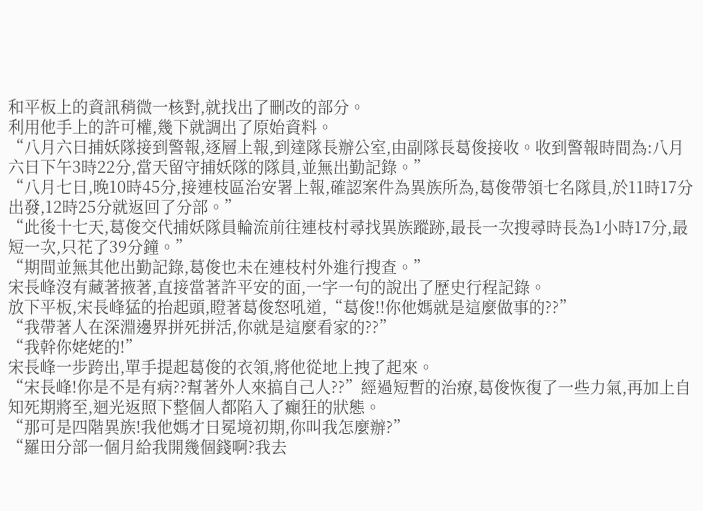和平板上的資訊稍微一核對,就找出了刪改的部分。
利用他手上的許可權,幾下就調出了原始資料。
“八月六日捕妖隊接到警報,逐層上報,到達隊長辦公室,由副隊長葛俊接收。收到警報時間為:八月六日下午3時22分,當天留守捕妖隊的隊員,並無出勤記錄。”
“八月七日,晚10時45分,接連枝區治安署上報,確認案件為異族所為,葛俊帶領七名隊員,於11時17分出發,12時25分就返回了分部。”
“此後十七天,葛俊交代捕妖隊員輪流前往連枝村尋找異族蹤跡,最長一次搜尋時長為1小時17分,最短一次,只花了39分鐘。”
“期間並無其他出勤記錄,葛俊也未在連枝村外進行搜查。”
宋長峰沒有藏著掖著,直接當著許平安的面,一字一句的說出了歷史行程記錄。
放下平板,宋長峰猛的抬起頭,瞪著葛俊怒吼道,“葛俊!!你他媽就是這麼做事的??”
“我帶著人在深淵邊界拼死拼活,你就是這麼看家的??”
“我幹你姥姥的!”
宋長峰一步跨出,單手提起葛俊的衣領,將他從地上拽了起來。
“宋長峰!你是不是有病??幫著外人來搞自己人??”經過短暫的治療,葛俊恢復了一些力氣,再加上自知死期將至,迴光返照下整個人都陷入了癲狂的狀態。
“那可是四階異族!我他媽才日冕境初期,你叫我怎麼辦?”
“羅田分部一個月給我開幾個錢啊?我去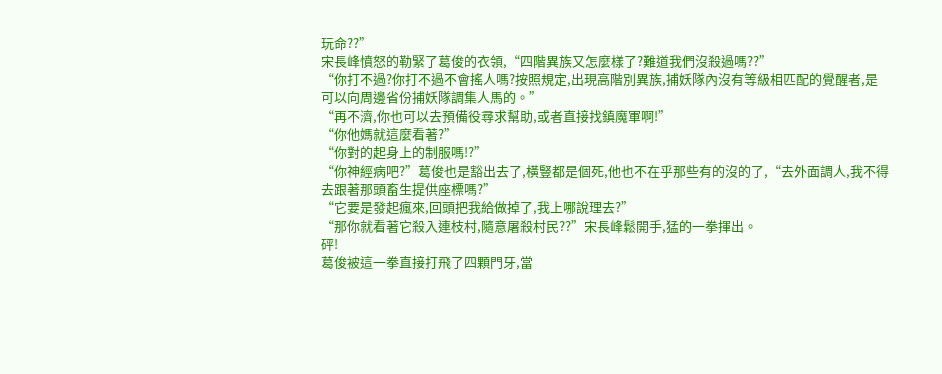玩命??”
宋長峰憤怒的勒緊了葛俊的衣領,“四階異族又怎麼樣了?難道我們沒殺過嗎??”
“你打不過?你打不過不會搖人嗎?按照規定,出現高階別異族,捕妖隊內沒有等級相匹配的覺醒者,是可以向周邊省份捕妖隊調集人馬的。”
“再不濟,你也可以去預備役尋求幫助,或者直接找鎮魔軍啊!”
“你他媽就這麼看著?”
“你對的起身上的制服嗎!?”
“你神經病吧?”葛俊也是豁出去了,橫豎都是個死,他也不在乎那些有的沒的了,“去外面調人,我不得去跟著那頭畜生提供座標嗎?”
“它要是發起瘋來,回頭把我給做掉了,我上哪說理去?”
“那你就看著它殺入連枝村,隨意屠殺村民??”宋長峰鬆開手,猛的一拳揮出。
砰!
葛俊被這一拳直接打飛了四顆門牙,當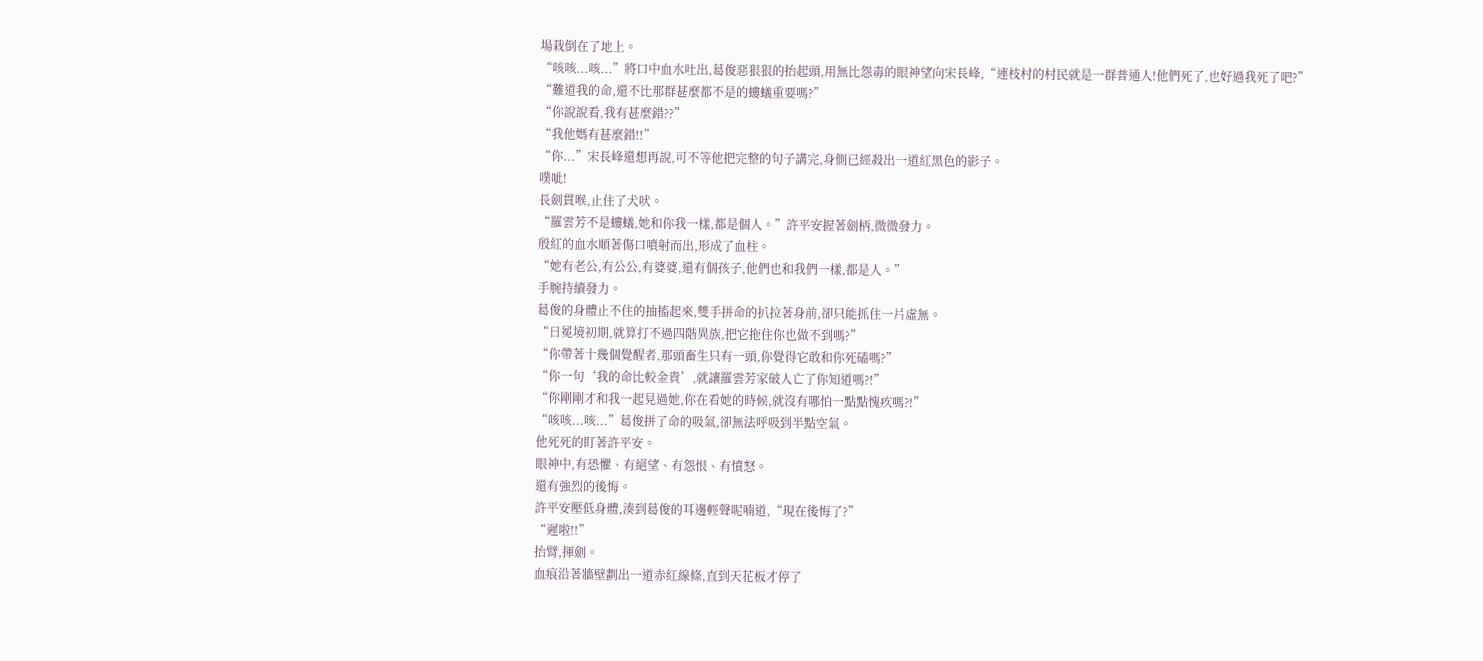場栽倒在了地上。
“咳咳...咳...”將口中血水吐出,葛俊惡狠狠的抬起頭,用無比怨毒的眼神望向宋長峰,“連枝村的村民就是一群普通人!他們死了,也好過我死了吧?”
“難道我的命,還不比那群甚麼都不是的螻蟻重要嗎?”
“你說說看,我有甚麼錯??”
“我他媽有甚麼錯!!”
“你...”宋長峰還想再說,可不等他把完整的句子講完,身側已經殺出一道紅黑色的影子。
噗呲!
長劍貫喉,止住了犬吠。
“羅雲芳不是螻蟻,她和你我一樣,都是個人。”許平安握著劍柄,微微發力。
殷紅的血水順著傷口噴射而出,形成了血柱。
“她有老公,有公公,有婆婆,還有個孩子,他們也和我們一樣,都是人。”
手腕持續發力。
葛俊的身體止不住的抽搐起來,雙手拼命的扒拉著身前,卻只能抓住一片虛無。
“日冕境初期,就算打不過四階異族,把它拖住你也做不到嗎?”
“你帶著十幾個覺醒者,那頭畜生只有一頭,你覺得它敢和你死磕嗎?”
“你一句‘我的命比較金貴’,就讓羅雲芳家破人亡了你知道嗎?!”
“你剛剛才和我一起見過她,你在看她的時候,就沒有哪怕一點點愧疚嗎?!”
“咳咳...咳...”葛俊拼了命的吸氣,卻無法呼吸到半點空氣。
他死死的盯著許平安。
眼神中,有恐懼、有絕望、有怨恨、有憤怒。
還有強烈的後悔。
許平安壓低身體,湊到葛俊的耳邊輕聲呢喃道,“現在後悔了?”
“遲啦!!”
抬臂,揮劍。
血痕沿著牆壁劃出一道赤紅線條,直到天花板才停了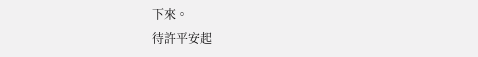下來。
待許平安起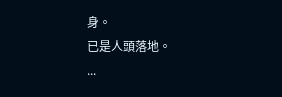身。
已是人頭落地。
...